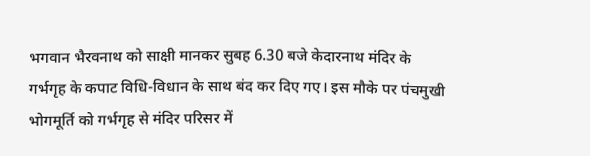भगवान भैरवनाथ को साक्षी मानकर सुबह 6.30 बजे केदारनाथ मंदिर के गर्भगृह के कपाट विधि-विधान के साथ बंद कर दिए गए। इस मौके पर पंचमुखी भोगमूर्ति को गर्भगृह से मंदिर परिसर में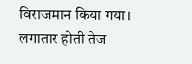विराजमान किया गया। लगातार होती तेज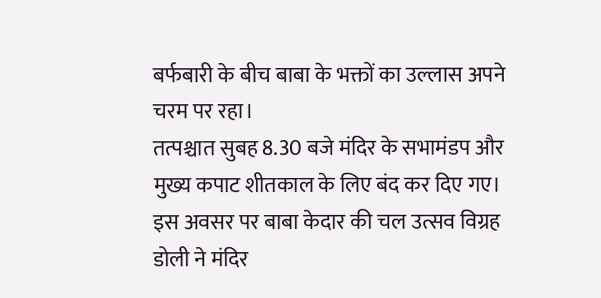बर्फबारी के बीच बाबा के भक्तों का उल्लास अपने चरम पर रहा।
तत्पश्चात सुबह 8.30 बजे मंदिर के सभामंडप और मुख्य कपाट शीतकाल के लिए बंद कर दिए गए। इस अवसर पर बाबा केदार की चल उत्सव विग्रह डोली ने मंदिर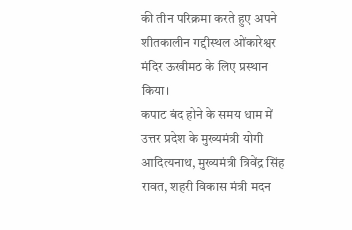की तीन परिक्रमा करते हुए अपने शीतकालीन गद्दीस्थल ओंकारेश्वर मंदिर ऊखीमठ के लिए प्रस्थान किया।
कपाट बंद होने के समय धाम में उत्तर प्रदेश के मुख्यमंत्री योगी आदित्यनाथ, मुख्यमंत्री त्रिवेंद्र सिंह रावत, शहरी विकास मंत्री मदन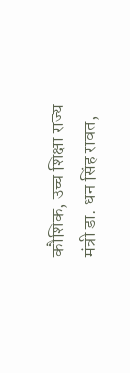कौशिक, उच्च शिक्षा राज्य मंत्री डा. धन सिंह रावत,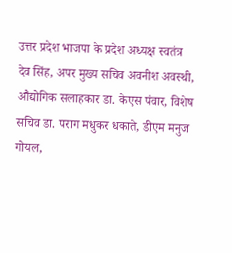उत्तर प्रदेश भाजपा के प्रदेश अध्यक्ष स्वतंत्र देव सिंह, अपर मुख्य सचिव अवनीश अवस्थी, औद्योगिक सलाहकार डा. केएस पंवार, विशेष सचिव डा. पराग मधुकर धकाते, डीएम मनुज गोयल,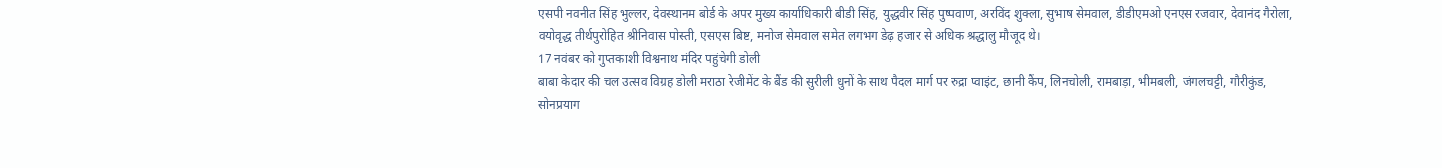एसपी नवनीत सिंह भुल्लर, देवस्थानम बोर्ड के अपर मुख्य कार्याधिकारी बीडी सिंह, युद्धवीर सिंह पुष्पवाण, अरविंद शुक्ला, सुभाष सेमवाल, डीडीएमओ एनएस रजवार, देवानंद गैरोला, वयोवृद्ध तीर्थपुरोहित श्रीनिवास पोस्ती, एसएस बिष्ट, मनोज सेमवाल समेत लगभग डेढ़ हजार से अधिक श्रद्धालु मौजूद थे।
17 नवंबर को गुप्तकाशी विश्वनाथ मंदिर पहुंचेगी डोली
बाबा केदार की चल उत्सव विग्रह डोली मराठा रेजीमेंट के बैंड की सुरीली धुनों के साथ पैदल मार्ग पर रुद्रा प्वाइंट, छानी कैंप, लिनचोली, रामबाड़ा, भीमबली, जंगलचट्टी, गौरीकुंड, सोनप्रयाग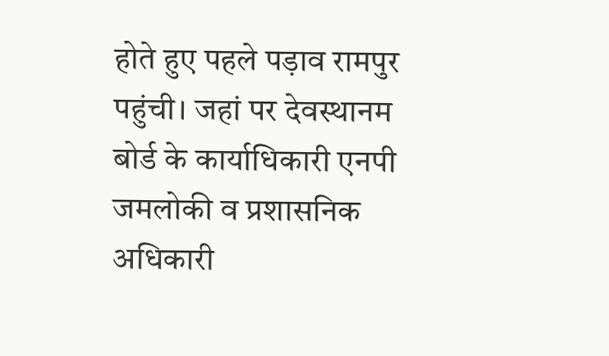होते हुए पहले पड़ाव रामपुर पहुंची। जहां पर देवस्थानम बोर्ड के कार्याधिकारी एनपी जमलोकी व प्रशासनिक अधिकारी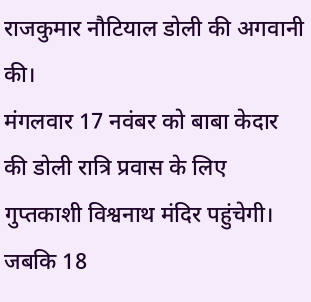राजकुमार नौटियाल डोली की अगवानी की।
मंगलवार 17 नवंबर को बाबा केदार की डोली रात्रि प्रवास के लिए गुप्तकाशी विश्वनाथ मंदिर पहुंचेगी। जबकि 18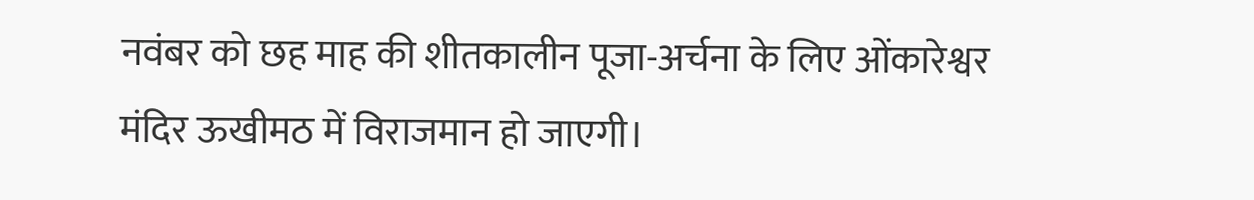नवंबर को छह माह की शीतकालीन पूजा-अर्चना के लिए ओंकारेश्वर मंदिर ऊखीमठ में विराजमान हो जाएगी।